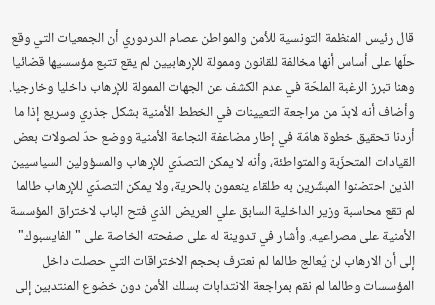قال رئيس المنظمة التونسية للأمن والمواطن عصام الدردوري أن الجمعيات التي وقع حلّها على أساس أنها مخالفة للقانون وممولة للإرهابيين لم يقع تتبع مؤسسيها قضائيا وهنا تبرز الرغبة الملحّة في عدم الكشف عن الجهات الممولة للإرهاب داخليا وخارجيا. وأضاف أنه لابدّ من مراجعة التعيينات في الخطط الأمنية بشكل جذري وسريع إذا ما أردنا تحقيق خطوة هامّة في إطار مضاعفة النجاعة الأمنية ووضع حدّ لصولات بعض القيادات المتحزّبة والمتواطئة، وأنه لا يمكن التصدّي للإرهاب والمسؤولين السياسيين الذين احتضنوا المبشّرين به طلقاء ينعمون بالحرية، ولا يمكن التصدّي للإرهاب طالما لم تقع محاسبة وزير الداخلية السابق علي العريض الذي فتح الباب لاختراق المؤسسة الأمنية على مصراعيه. وأشار في تدوينة له على صفحته الخاصة على "الفايسبوك" إلى أن الارهاب لن يُعالج طالما لم نعترف بحجم الاختراقات التي حصلت داخل المؤسسات وطالما لم نقم بمراجعة الانتدابات بسلك الأمن دون خضوع المنتدبين إلى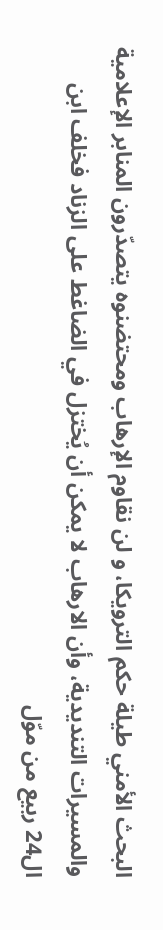البحث الأمني طيلة حكم الترويكا، و لن نقاوم الإرهاب ومحتضنوه يتصدّرون المنابر الإعلامية والمسيرات التنديدية، وأن الارهاب لا يمكن أن يُختزل في الضاغط على الزناد فخلف ابن ال24 ربيع من موّل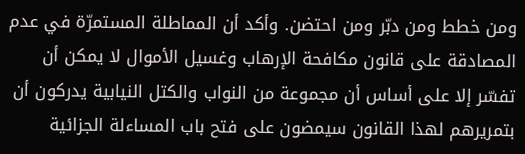ومن خطط ومن دبّر ومن احتضن. وأكد أن المماطلة المستمرّة في عدم المصادقة على قانون مكافحة الإرهاب وغسيل الأموال لا يمكن أن تفسّر إلا على أساس أن مجموعة من النواب والكتل النيابية يدركون أن بتمريرهم لهذا القانون سيمضون على فتح باب المساءلة الجزائية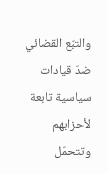والتبّع القضائي ضدّ قيادات سياسية تابعة لأحزابهم وتتحمّل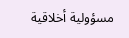مسؤولية أخلاقية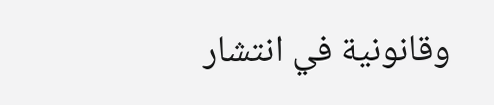وقانونية في انتشار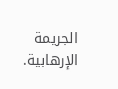الجريمة الإرهابية.